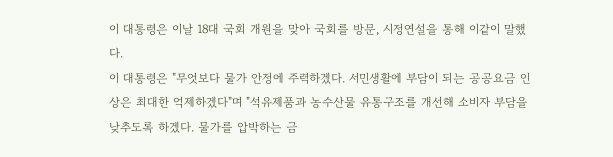이 대통령은 이날 18대 국회 개원을 맞아 국회를 방문, 시정연설을 통해 이같이 말했다.
이 대통령은 "무엇보다 물가 안정에 주력하겠다. 서민생활에 부담이 되는 공공요금 인상은 최대한 억제하겠다"며 "석유제품과 농수산물 유통구조를 개선해 소비자 부담을 낮추도록 하겠다. 물가를 압박하는 금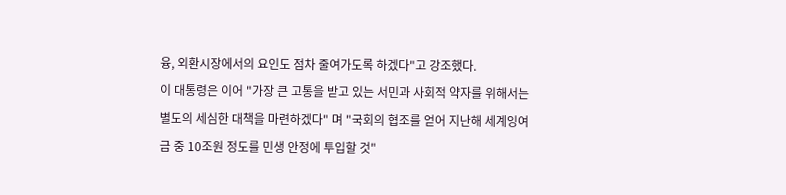융, 외환시장에서의 요인도 점차 줄여가도록 하겠다"고 강조했다.
이 대통령은 이어 "가장 큰 고통을 받고 있는 서민과 사회적 약자를 위해서는 별도의 세심한 대책을 마련하겠다" 며 "국회의 협조를 얻어 지난해 세계잉여금 중 10조원 정도를 민생 안정에 투입할 것"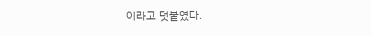이라고 덧붙였다.